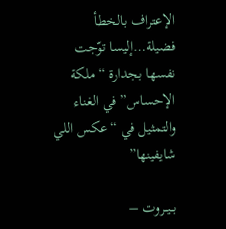الإعتراف بالخطأ فضيلة…إليسا توّجت نفسها بجدارة “ملكة الإحساس” في الغناء والتمثيل في “عكس اللي شايفينها”

بــيــروت –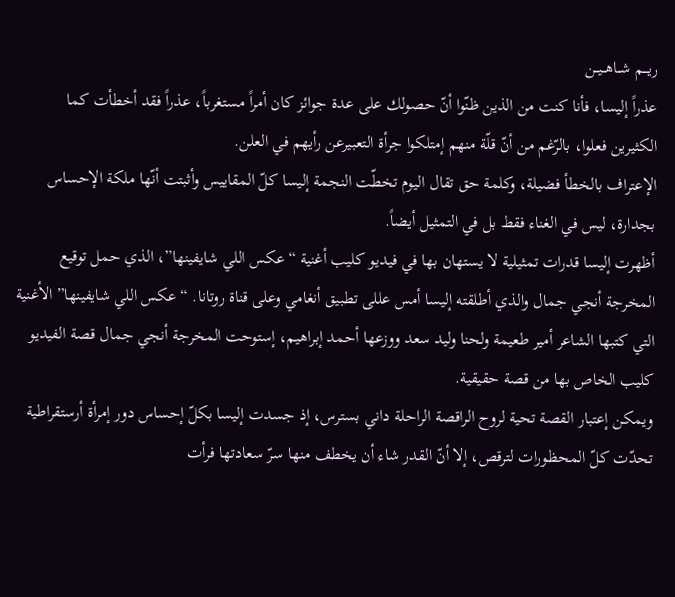ريـــم شــاهــيــن
عذراً إليسا، فأنا كنت من الذين ظنّوا أنّ حصولك على عدة جوائز كان أمراً مستغرباً، عذراً فقد أخطأت كما الكثيرين فعلوا، بالرّغم من أنّ قلّة منهم إمتلكوا جرأة التعبيرعن رأيهم في العلن.
الإعتراف بالخطأ فضيلة، وكلمة حق تقال اليوم تخطّت النجمة إليسا كلّ المقاييس وأثبتت أنّها ملكة الإحساس بجدارة، ليس في الغناء فقط بل في التمثيل أيضاً.
أظهرت إليسا قدرات تمثيلية لا يستهان بها في فيديو كليب أغنية “عكس اللي شايفينها”، الذي حمل توقيع المخرجة أنجي جمال والذي أطلقته إليسا أمس عللى تطبيق أنغامي وعلى قناة روتانا. “عكس اللي شايفينها” الأغنية التي كتبها الشاعر أمير طعيمة ولحنا وليد سعد ووزعها أحمد إبراهيم، إستوحت المخرجة أنجي جمال قصة الفيديو كليب الخاص بها من قصة حقيقية.
ويمكن إعتبار القصة تحية لروح الراقصة الراحلة داني بسترس، إذ جسدت إليسا بكلّ إحساس دور إمرأة أرستقراطية تحدّت كلّ المحظورات لترقص، إلا أنّ القدر شاء أن يخطف منها سرّ سعادتها فرأت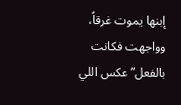إبنها يموت غرقاً، وواجهت فكانت بالفعل”عكس اللي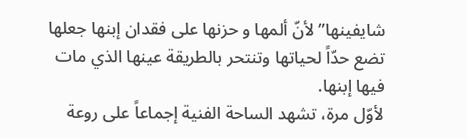شايفينها” لأنّ ألمها و حزنها على فقدان إبنها جعلها تضع حدّاً لحياتها وتنتحر بالطريقة عينها الذي مات فيها إبنها.
لأوّل مرة، تشهد الساحة الفنية إجماعاً على روعة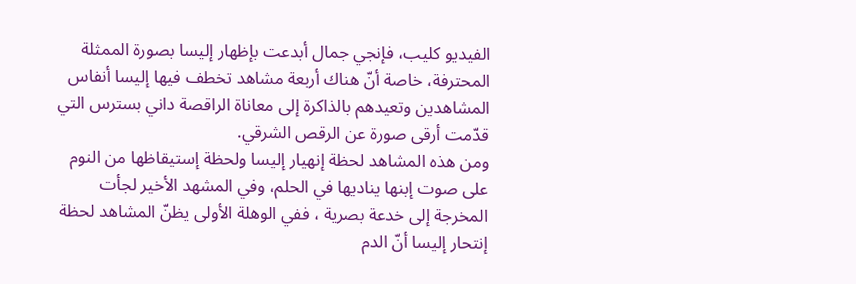الفيديو كليب، فإنجي جمال أبدعت بإظهار إليسا بصورة الممثلة المحترفة، خاصة أنّ هناك أربعة مشاهد تخطف فيها إليسا أنفاس المشاهدين وتعيدهم بالذاكرة إلى معاناة الراقصة داني بسترس التي قدّمت أرقى صورة عن الرقص الشرقي.
ومن هذه المشاهد لحظة إنهيار إليسا ولحظة إستيقاظها من النوم على صوت إبنها يناديها في الحلم، وفي المشهد الأخير لجأت المخرجة إلى خدعة بصرية ، ففي الوهلة الأولى يظنّ المشاهد لحظة إنتحار إليسا أنّ الدم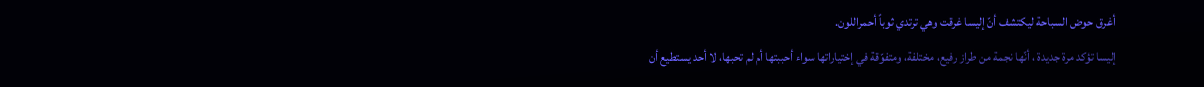أغرق حوض السباحة ليكتشف أنّ إليسا غرقت وهي ترتدي ثوباً أحمراللون.
إليسا تؤكد مرة جديدة ، أنّها نجمة من طراز رفيع، مختلفة، ومتفوّقة في إختياراتها سواء أحببتها أم لم تحبها، لا أحد يستطيع أن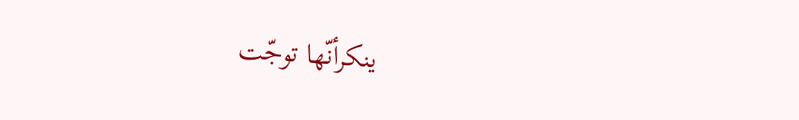ينكرأنّها توجّت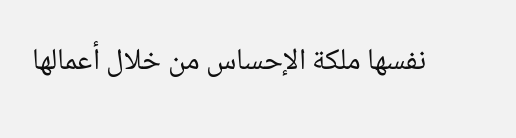نفسها ملكة الإحساس من خلال أعمالها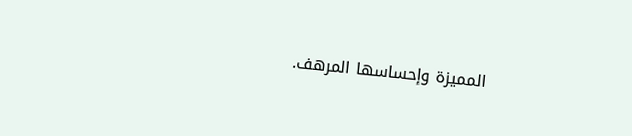المميزة وإحساسها المرهف.